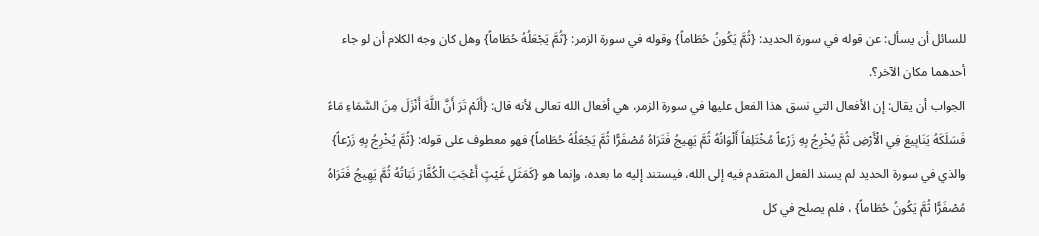للسائل أن يسأل: عن قوله في سورة الحديد: {ثُمَّ يَكُونُ حُطَاماً} وقوله في سورة الزمر: {ثُمَّ يَجْعَلُهُ حُطَاماً} وهل كان وجه الكلام أن لو جاء أحدهما مكان الآخر؟.
الجواب أن يقال: إن الأفعال التي نسق هذا الفعل عليها في سورة الزمر، هي أفعال الله تعالى لأنه قال: {أَلَمْ تَرَ أَنَّ اللَّهَ أَنْزَلَ مِنَ السَّمَاءِ مَاءً فَسَلَكَهُ يَنَابِيعَ فِي الْأَرْضِ ثُمَّ يُخْرِجُ بِهِ زَرْعاً مُخْتَلِفاً أَلْوَانُهُ ثُمَّ يَهِيجُ فَتَرَاهُ مُصْفَرًّا ثُمَّ يَجْعَلُهُ حُطَاماً} فهو معطوف على قوله: {ثُمَّ يُخْرِجُ بِهِ زَرْعاً} والذي في سورة الحديد لم يسند الفعل المتقدم فيه إلى الله، فيستند إليه ما بعده، وإنما هو {كَمَثَلِ غَيْثٍ أَعْجَبَ الْكُفَّارَ نَبَاتُهُ ثُمَّ يَهِيجُ فَتَرَاهُ مُصْفَرًّا ثُمَّ يَكُونُ حُطَاماً} ، فلم يصلح في كل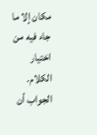مكان إلا ما جاء فيه من اختيار الكلام.
الجواب أن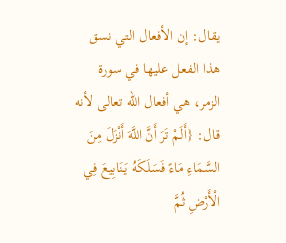يقال: إن الأفعال التي نسق هذا الفعل عليها في سورة الزمر، هي أفعال الله تعالى لأنه قال: {أَلَمْ تَرَ أَنَّ اللَّهَ أَنْزَلَ مِنَ السَّمَاءِ مَاءً فَسَلَكَهُ يَنَابِيعَ فِي الْأَرْضِ ثُمَّ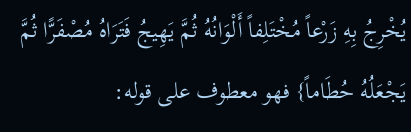يُخْرِجُ بِهِ زَرْعاً مُخْتَلِفاً أَلْوَانُهُ ثُمَّ يَهِيجُ فَتَرَاهُ مُصْفَرًّا ثُمَّ يَجْعَلُهُ حُطَاماً} فهو معطوف على قوله: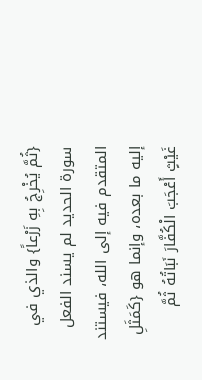{ثُمَّ يُخْرِجُ بِهِ زَرْعاً} والذي في سورة الحديد لم يسند الفعل المتقدم فيه إلى الله، فيستند إليه ما بعده، وإنما هو {كَمَثَلِ غَيْثٍ أَعْجَبَ الْكُفَّارَ نَبَاتُهُ ثُمَّ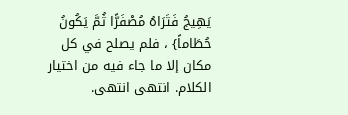يَهِيجُ فَتَرَاهُ مُصْفَرًّا ثُمَّ يَكُونُ حُطَاماً} ، فلم يصلح في كل مكان إلا ما جاء فيه من اختيار الكلام. انتهى انتهى.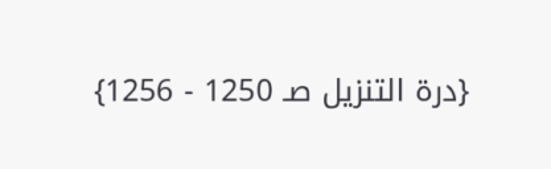{درة التنزيل صـ 1250 - 1256}